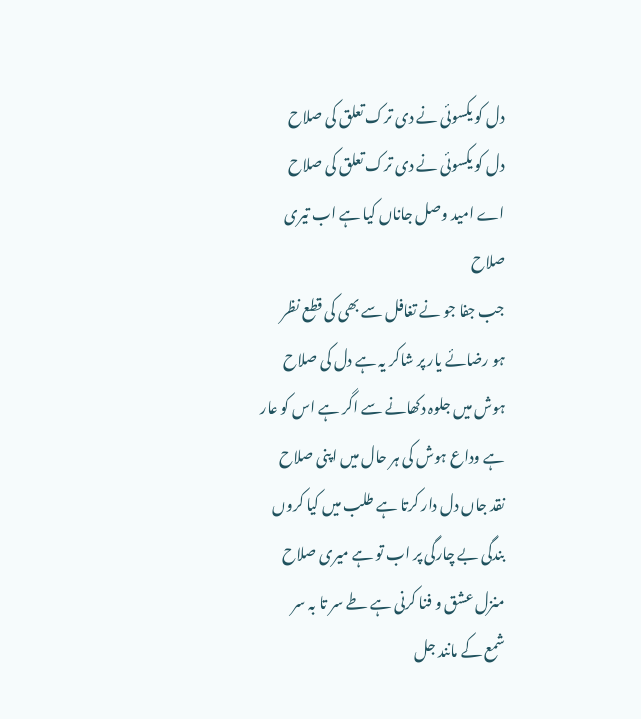دل کو یکسوئی نے دی ترک تعلق کی صلاح
دل کو یکسوئی نے دی ترک تعلق کی صلاح
اے امید وصل جاناں کیا ہے اب تیری صلاح
جب جفا جو نے تغافل سے بھی کی قطع نظر
ہو رضائے یار پر شاکر یہ ہے دل کی صلاح
ہوش میں جلوہ دکھانے سے اگر ہے اس کو عار
ہے وداع ہوش کی ہر حال میں اپنی صلاح
نقد جاں دل دار کرتا ہے طلب میں کیا کروں
بندگی بے چارگی پر اب تو ہے میری صلاح
منزل عشق و فنا کرنی ہے طے سر تا بہ سر
شمع کے مانند جل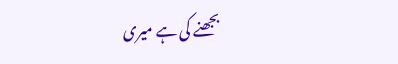بجھنے کی ہے میری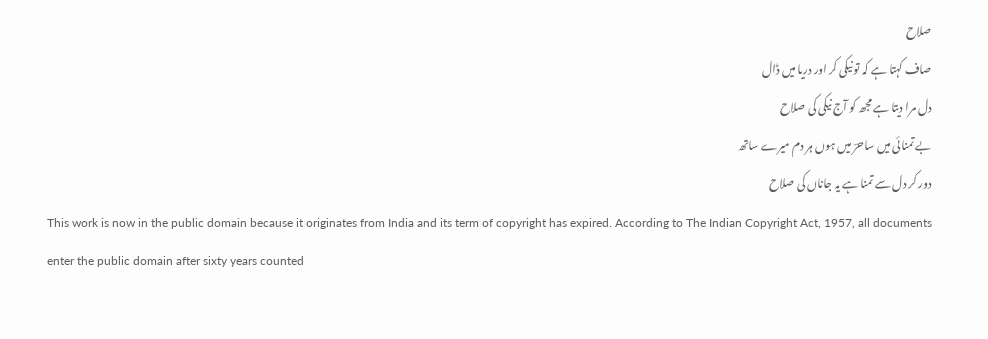صلاح
صاف کہتا ہے کہ تو نیکی کر اور دریا میں ڈال
دل مرا دیتا ہے مجھ کو آج نیکی کی صلاح
بے تمنائی میں ساحرؔ میں ہوں ہر دم میرے ساتھ
دور کر دل سے تمنا ہے یہ جاناں کی صلاح
This work is now in the public domain because it originates from India and its term of copyright has expired. According to The Indian Copyright Act, 1957, all documents enter the public domain after sixty years counted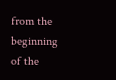from the beginning of the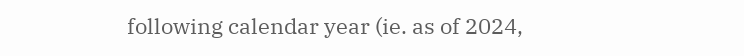following calendar year (ie. as of 2024,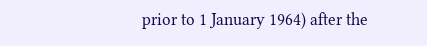prior to 1 January 1964) after the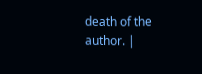death of the author. |